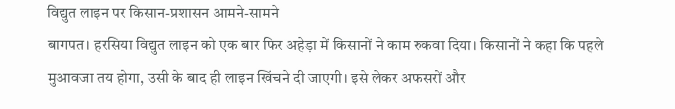विद्युत लाइन पर किसान-प्रशासन आमने-सामने
बागपत। हरसिया विद्युत लाइन को एक बार फिर अहेड़ा में किसानों ने काम रुकवा दिया। किसानों ने कहा कि पहले मुआवजा तय होगा, उसी के बाद ही लाइन खिंचने दी जाएगी। इसे लेकर अफसरों और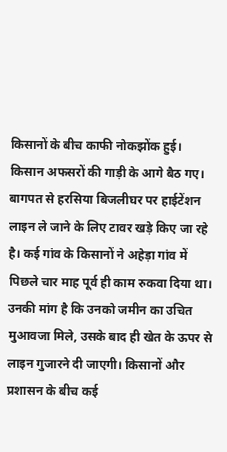किसानों के बीच काफी नोकझोंक हुई। किसान अफसरों की गाड़ी के आगे बैठ गए।
बागपत से हरसिया बिजलीघर पर हाईटेंशन लाइन ले जाने के लिए टावर खड़े किए जा रहे है। कई गांव के किसानों ने अहेड़ा गांव में पिछले चार माह पूर्व ही काम रुकवा दिया था। उनकी मांग है कि उनको जमीन का उचित मुआवजा मिले, उसके बाद ही खेत के ऊपर से लाइन गुजारने दी जाएगी। किसानों और प्रशासन के बीच कई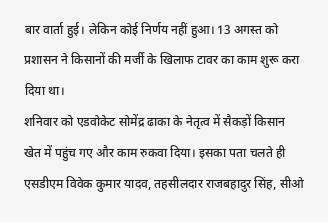बार वार्ता हुई। लेकिन कोई निर्णय नहीं हुआ। 13 अगस्त को प्रशासन ने किसानों की मर्जी के खिलाफ टावर का काम शुरू करा दिया था।
शनिवार को एडवोकेट सोमेंद्र ढाका के नेतृत्व में सैकड़ों किसान खेत में पहुंच गए और काम रुकवा दिया। इसका पता चलते ही एसडीएम विवेक कुमार यादव, तहसीलदार राजबहादुर सिंह, सीओ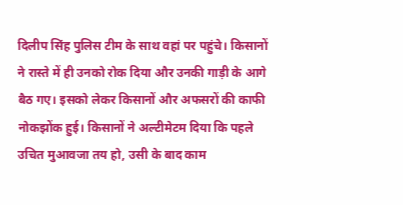दिलीप सिंह पुलिस टीम के साथ वहां पर पहुंचे। किसानों ने रास्ते में ही उनको रोक दिया और उनकी गाड़ी के आगे बैठ गए। इसको लेकर किसानों और अफसरों की काफी नोकझोंक हुई। किसानों ने अल्टीमेटम दिया कि पहले उचित मुआवजा तय हो, उसी के बाद काम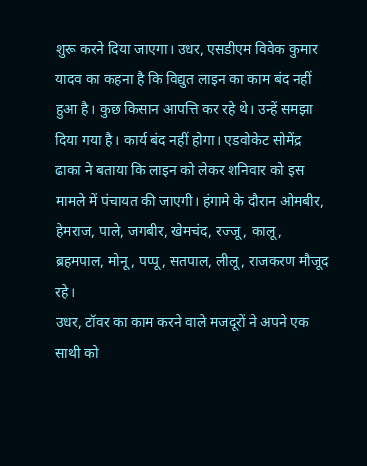शुरू करने दिया जाएगा। उधर, एसडीएम विवेक कुमार यादव का कहना है कि विद्युत लाइन का काम बंद नहीं हुआ है। कुछ किसान आपत्ति कर रहे थे। उन्हें समझा दिया गया है। कार्य बंद नहीं होगा। एडवोकेट सोमेंद्र ढाका ने बताया कि लाइन को लेकर शनिवार को इस मामले में पंचायत की जाएगी। हंगामे के दौरान ओमबीर, हेमराज, पाले, जगबीर, खेमचंद, रज्जू, कालू, ब्रहमपाल, मोनू, पप्पू, सतपाल, लीलू, राजकरण मौजूद रहे।
उधर, टॉवर का काम करने वाले मजदूरों ने अपने एक साथी को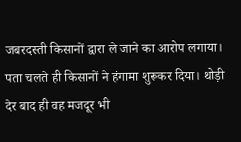जबरदस्ती किसानों द्वारा ले जाने का आरोप लगाया। पता चलते ही किसानों ने हंगामा शुरूकर दिया। थोड़ी देर बाद ही वह मजदूर भी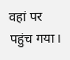वहां पर पहुंच गया।